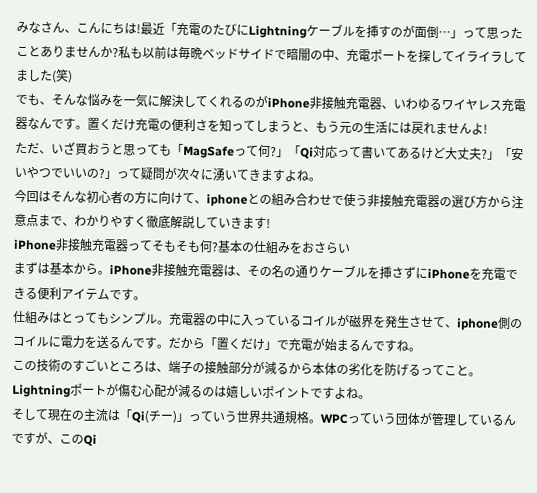みなさん、こんにちは!最近「充電のたびにLightningケーブルを挿すのが面倒…」って思ったことありませんか?私も以前は毎晩ベッドサイドで暗闇の中、充電ポートを探してイライラしてました(笑)
でも、そんな悩みを一気に解決してくれるのがiPhone非接触充電器、いわゆるワイヤレス充電器なんです。置くだけ充電の便利さを知ってしまうと、もう元の生活には戻れませんよ!
ただ、いざ買おうと思っても「MagSafeって何?」「Qi対応って書いてあるけど大丈夫?」「安いやつでいいの?」って疑問が次々に湧いてきますよね。
今回はそんな初心者の方に向けて、iphoneとの組み合わせで使う非接触充電器の選び方から注意点まで、わかりやすく徹底解説していきます!
iPhone非接触充電器ってそもそも何?基本の仕組みをおさらい
まずは基本から。iPhone非接触充電器は、その名の通りケーブルを挿さずにiPhoneを充電できる便利アイテムです。
仕組みはとってもシンプル。充電器の中に入っているコイルが磁界を発生させて、iphone側のコイルに電力を送るんです。だから「置くだけ」で充電が始まるんですね。
この技術のすごいところは、端子の接触部分が減るから本体の劣化を防げるってこと。Lightningポートが傷む心配が減るのは嬉しいポイントですよね。
そして現在の主流は「Qi(チー)」っていう世界共通規格。WPCっていう団体が管理しているんですが、このQi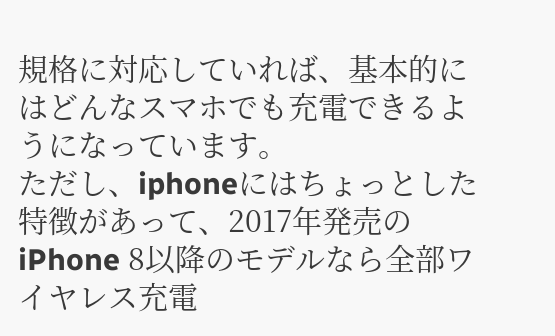規格に対応していれば、基本的にはどんなスマホでも充電できるようになっています。
ただし、iphoneにはちょっとした特徴があって、2017年発売のiPhone 8以降のモデルなら全部ワイヤレス充電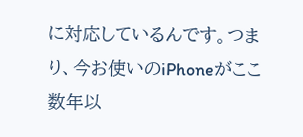に対応しているんです。つまり、今お使いのiPhoneがここ数年以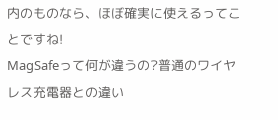内のものなら、ほぼ確実に使えるってことですね!
MagSafeって何が違うの?普通のワイヤレス充電器との違い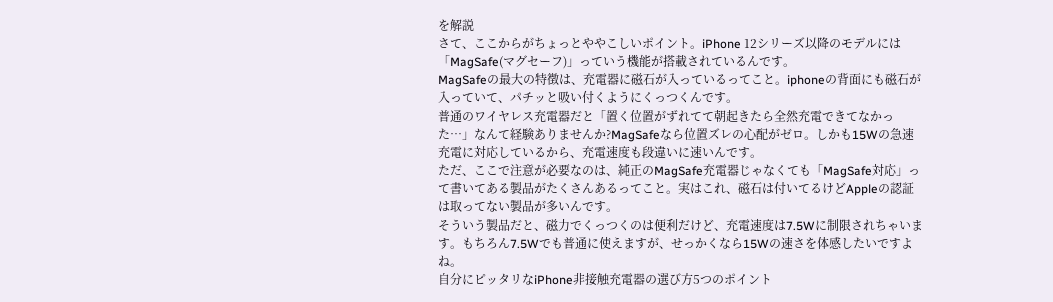を解説
さて、ここからがちょっとややこしいポイント。iPhone 12シリーズ以降のモデルには「MagSafe(マグセーフ)」っていう機能が搭載されているんです。
MagSafeの最大の特徴は、充電器に磁石が入っているってこと。iphoneの背面にも磁石が入っていて、パチッと吸い付くようにくっつくんです。
普通のワイヤレス充電器だと「置く位置がずれてて朝起きたら全然充電できてなかった…」なんて経験ありませんか?MagSafeなら位置ズレの心配がゼロ。しかも15Wの急速充電に対応しているから、充電速度も段違いに速いんです。
ただ、ここで注意が必要なのは、純正のMagSafe充電器じゃなくても「MagSafe対応」って書いてある製品がたくさんあるってこと。実はこれ、磁石は付いてるけどAppleの認証は取ってない製品が多いんです。
そういう製品だと、磁力でくっつくのは便利だけど、充電速度は7.5Wに制限されちゃいます。もちろん7.5Wでも普通に使えますが、せっかくなら15Wの速さを体感したいですよね。
自分にピッタリなiPhone非接触充電器の選び方5つのポイント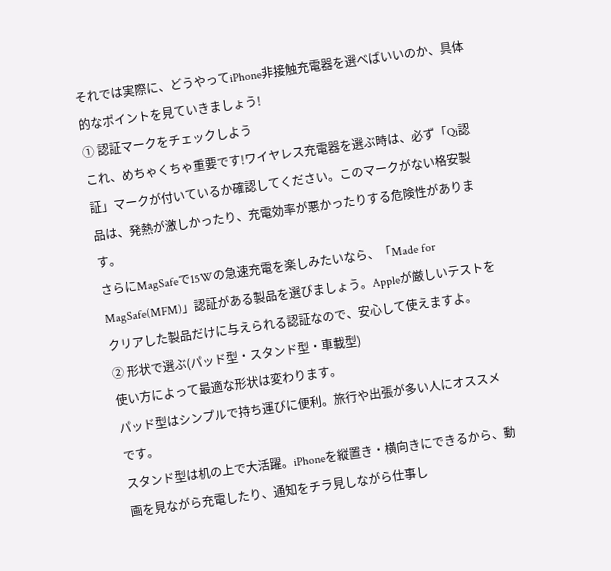それでは実際に、どうやってiPhone非接触充電器を選べばいいのか、具体的なポイントを見ていきましょう!
① 認証マークをチェックしよう
これ、めちゃくちゃ重要です!ワイヤレス充電器を選ぶ時は、必ず「Qi認証」マークが付いているか確認してください。このマークがない格安製品は、発熱が激しかったり、充電効率が悪かったりする危険性があります。
さらにMagSafeで15Wの急速充電を楽しみたいなら、「Made for MagSafe(MFM)」認証がある製品を選びましょう。Appleが厳しいテストをクリアした製品だけに与えられる認証なので、安心して使えますよ。
② 形状で選ぶ(パッド型・スタンド型・車載型)
使い方によって最適な形状は変わります。
パッド型はシンプルで持ち運びに便利。旅行や出張が多い人にオススメです。
スタンド型は机の上で大活躍。iPhoneを縦置き・横向きにできるから、動画を見ながら充電したり、通知をチラ見しながら仕事し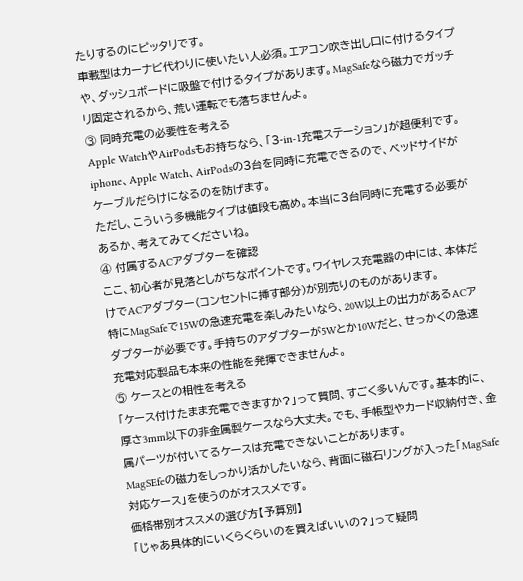たりするのにピッタリです。
車載型はカーナビ代わりに使いたい人必須。エアコン吹き出し口に付けるタイプや、ダッシュボードに吸盤で付けるタイプがあります。MagSafeなら磁力でガッチリ固定されるから、荒い運転でも落ちませんよ。
③ 同時充電の必要性を考える
Apple WatchやAirPodsもお持ちなら、「3-in-1充電ステーション」が超便利です。iphone、Apple Watch、AirPodsの3台を同時に充電できるので、ベッドサイドがケーブルだらけになるのを防げます。
ただし、こういう多機能タイプは値段も高め。本当に3台同時に充電する必要があるか、考えてみてくださいね。
④ 付属するACアダプターを確認
ここ、初心者が見落としがちなポイントです。ワイヤレス充電器の中には、本体だけでACアダプター(コンセントに挿す部分)が別売りのものがあります。
特にMagSafeで15Wの急速充電を楽しみたいなら、20W以上の出力があるACアダプターが必要です。手持ちのアダプターが5Wとか10Wだと、せっかくの急速充電対応製品も本来の性能を発揮できませんよ。
⑤ ケースとの相性を考える
「ケース付けたまま充電できますか?」って質問、すごく多いんです。基本的に、厚さ3mm以下の非金属製ケースなら大丈夫。でも、手帳型やカード収納付き、金属パーツが付いてるケースは充電できないことがあります。
MagSEfeの磁力をしっかり活かしたいなら、背面に磁石リングが入った「MagSafe対応ケース」を使うのがオススメです。
価格帯別オススメの選び方【予算別】
「じゃあ具体的にいくらくらいのを買えばいいの?」って疑問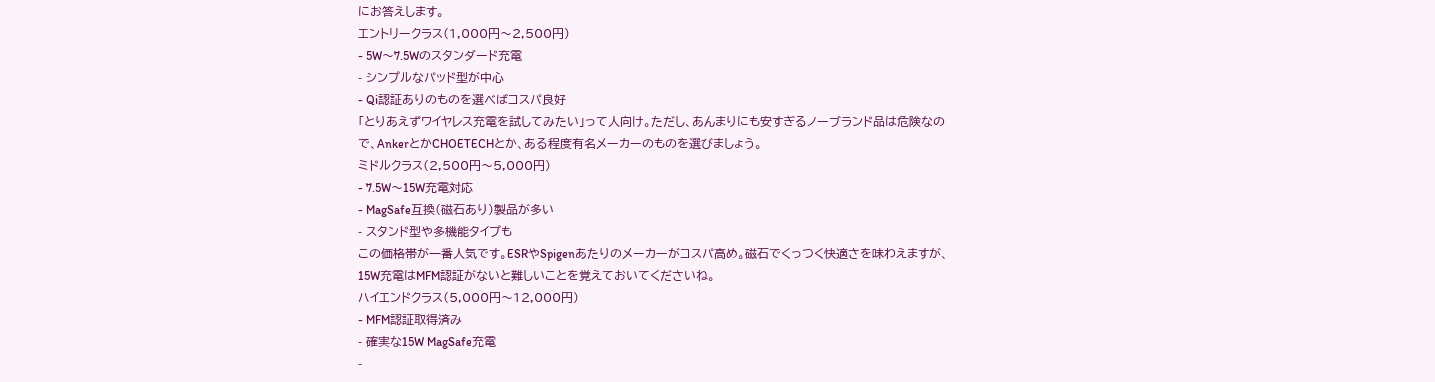にお答えします。
エントリークラス(1,000円〜2,500円)
- 5W〜7.5Wのスタンダード充電
- シンプルなパッド型が中心
- Qi認証ありのものを選べばコスパ良好
「とりあえずワイヤレス充電を試してみたい」って人向け。ただし、あんまりにも安すぎるノーブランド品は危険なので、AnkerとかCHOETECHとか、ある程度有名メーカーのものを選びましょう。
ミドルクラス(2,500円〜5,000円)
- 7.5W〜15W充電対応
- MagSafe互換(磁石あり)製品が多い
- スタンド型や多機能タイプも
この価格帯が一番人気です。ESRやSpigenあたりのメーカーがコスパ高め。磁石でくっつく快適さを味わえますが、15W充電はMFM認証がないと難しいことを覚えておいてくださいね。
ハイエンドクラス(5,000円〜12,000円)
- MFM認証取得済み
- 確実な15W MagSafe充電
-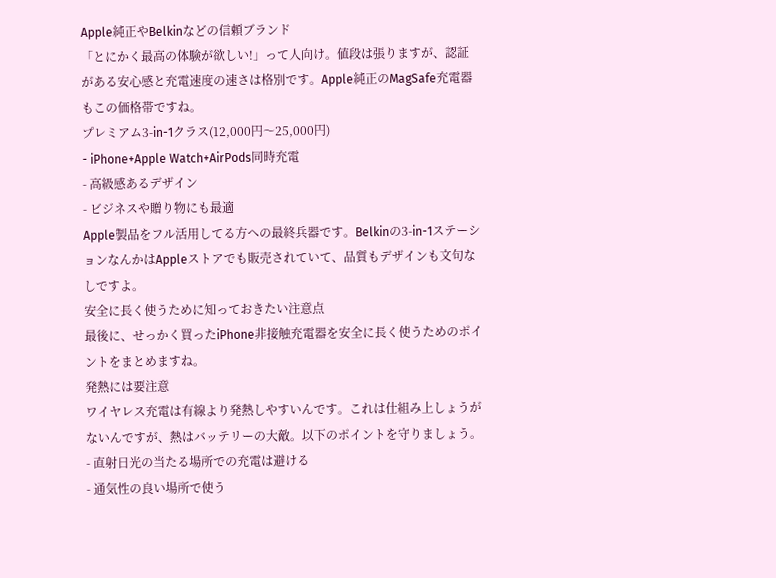Apple純正やBelkinなどの信頼ブランド
「とにかく最高の体験が欲しい!」って人向け。値段は張りますが、認証がある安心感と充電速度の速さは格別です。Apple純正のMagSafe充電器もこの価格帯ですね。
プレミアム3-in-1クラス(12,000円〜25,000円)
- iPhone+Apple Watch+AirPods同時充電
- 高級感あるデザイン
- ビジネスや贈り物にも最適
Apple製品をフル活用してる方への最終兵器です。Belkinの3-in-1ステーションなんかはAppleストアでも販売されていて、品質もデザインも文句なしですよ。
安全に長く使うために知っておきたい注意点
最後に、せっかく買ったiPhone非接触充電器を安全に長く使うためのポイントをまとめますね。
発熱には要注意
ワイヤレス充電は有線より発熱しやすいんです。これは仕組み上しょうがないんですが、熱はバッテリーの大敵。以下のポイントを守りましょう。
- 直射日光の当たる場所での充電は避ける
- 通気性の良い場所で使う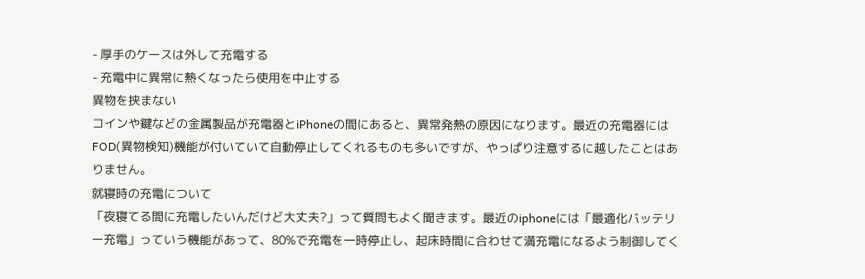- 厚手のケースは外して充電する
- 充電中に異常に熱くなったら使用を中止する
異物を挟まない
コインや鍵などの金属製品が充電器とiPhoneの間にあると、異常発熱の原因になります。最近の充電器にはFOD(異物検知)機能が付いていて自動停止してくれるものも多いですが、やっぱり注意するに越したことはありません。
就寝時の充電について
「夜寝てる間に充電したいんだけど大丈夫?」って質問もよく聞きます。最近のiphoneには「最適化バッテリー充電」っていう機能があって、80%で充電を一時停止し、起床時間に合わせて満充電になるよう制御してく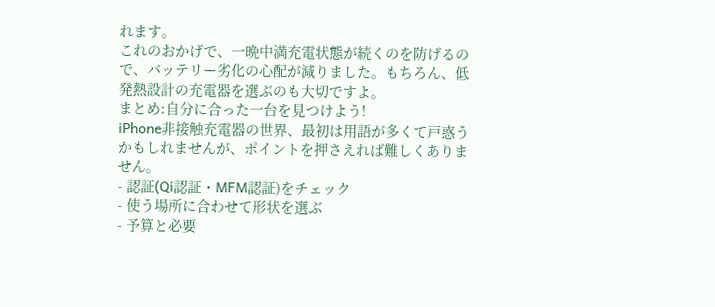れます。
これのおかげで、一晩中満充電状態が続くのを防げるので、バッテリー劣化の心配が減りました。もちろん、低発熱設計の充電器を選ぶのも大切ですよ。
まとめ:自分に合った一台を見つけよう!
iPhone非接触充電器の世界、最初は用語が多くて戸惑うかもしれませんが、ポイントを押さえれば難しくありません。
- 認証(Qi認証・MFM認証)をチェック
- 使う場所に合わせて形状を選ぶ
- 予算と必要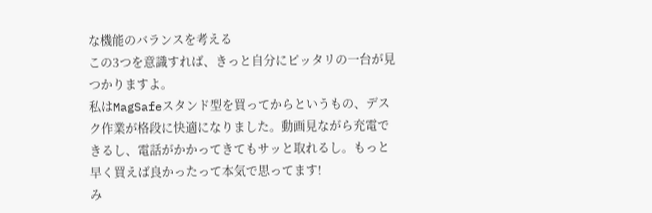な機能のバランスを考える
この3つを意識すれば、きっと自分にピッタリの一台が見つかりますよ。
私はMagSafeスタンド型を買ってからというもの、デスク作業が格段に快適になりました。動画見ながら充電できるし、電話がかかってきてもサッと取れるし。もっと早く買えば良かったって本気で思ってます!
み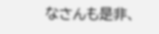なさんも是非、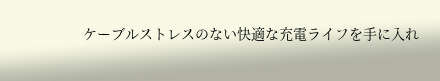ケーブルストレスのない快適な充電ライフを手に入れ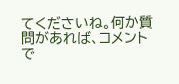てくださいね。何か質問があれば、コメントで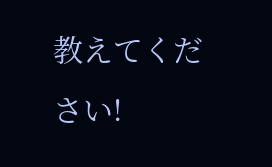教えてください!